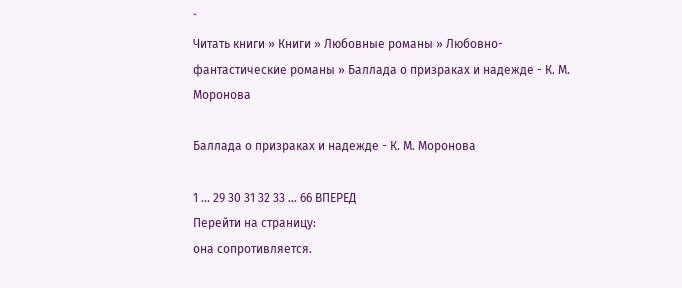`
Читать книги » Книги » Любовные романы » Любовно-фантастические романы » Баллада о призраках и надежде - К. М. Моронова

Баллада о призраках и надежде - К. М. Моронова

1 ... 29 30 31 32 33 ... 66 ВПЕРЕД
Перейти на страницу:
она сопротивляется.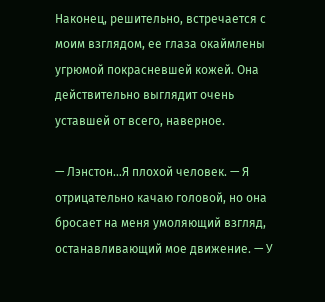Наконец, решительно, встречается с моим взглядом, ее глаза окаймлены угрюмой покрасневшей кожей. Она действительно выглядит очень уставшей от всего, наверное.

— Лэнстон…Я плохой человек. — Я отрицательно качаю головой, но она бросает на меня умоляющий взгляд, останавливающий мое движение. — У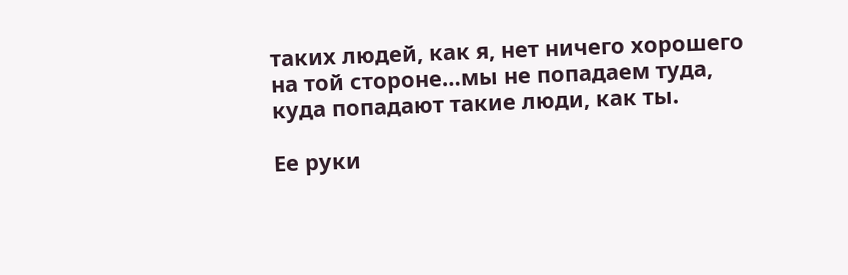таких людей, как я, нет ничего хорошего на той стороне…мы не попадаем туда, куда попадают такие люди, как ты.

Ее руки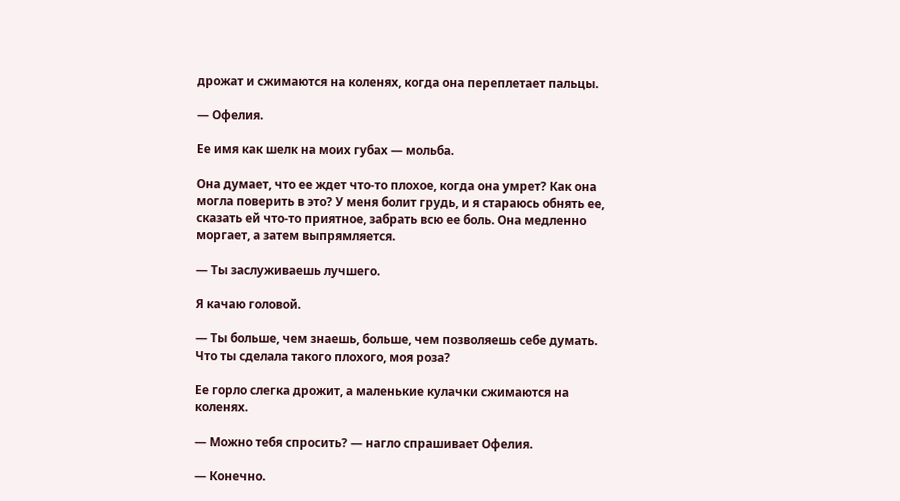дрожат и сжимаются на коленях, когда она переплетает пальцы.

— Офелия.

Ее имя как шелк на моих губах — мольба.

Она думает, что ее ждет что-то плохое, когда она умрет? Как она могла поверить в это? У меня болит грудь, и я стараюсь обнять ее, сказать ей что-то приятное, забрать всю ее боль. Она медленно моргает, а затем выпрямляется.

— Ты заслуживаешь лучшего.

Я качаю головой.

— Ты больше, чем знаешь, больше, чем позволяешь себе думать. Что ты сделала такого плохого, моя роза?

Ее горло слегка дрожит, а маленькие кулачки сжимаются на коленях.

— Можно тебя спросить? — нагло спрашивает Офелия.

— Конечно.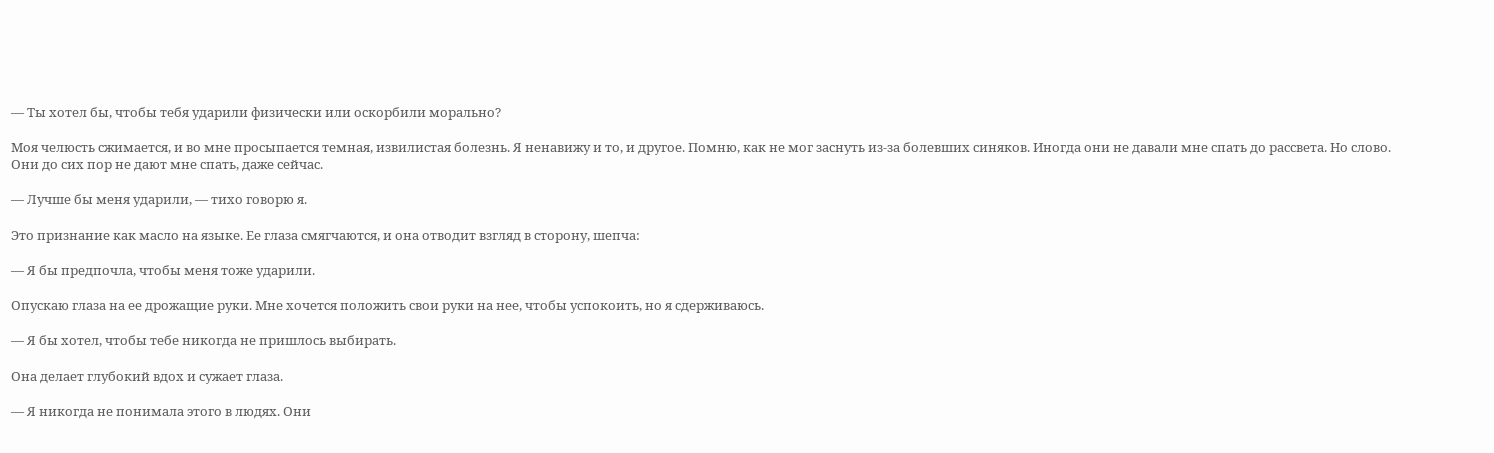— Ты хотел бы, чтобы тебя ударили физически или оскорбили морально?

Моя челюсть сжимается, и во мне просыпается темная, извилистая болезнь. Я ненавижу и то, и другое. Помню, как не мог заснуть из-за болевших синяков. Иногда они не давали мне спать до рассвета. Но слово. Они до сих пор не дают мне спать, даже сейчас.

— Лучше бы меня ударили, — тихо говорю я.

Это признание как масло на языке. Ее глаза смягчаются, и она отводит взгляд в сторону, шепча:

— Я бы предпочла, чтобы меня тоже ударили.

Опускаю глаза на ее дрожащие руки. Мне хочется положить свои руки на нее, чтобы успокоить, но я сдерживаюсь.

— Я бы хотел, чтобы тебе никогда не пришлось выбирать.

Она делает глубокий вдох и сужает глаза.

— Я никогда не понимала этого в людях. Они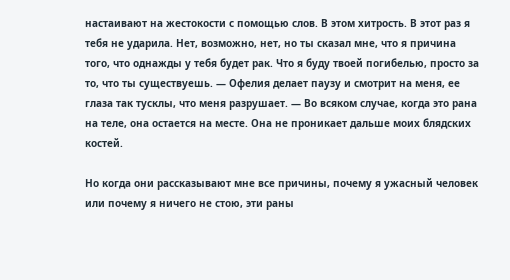настаивают на жестокости с помощью слов. В этом хитрость. В этот раз я тебя не ударила. Нет, возможно, нет, но ты сказал мне, что я причина того, что однажды у тебя будет рак. Что я буду твоей погибелью, просто за то, что ты существуешь. — Офелия делает паузу и смотрит на меня, ее глаза так тусклы, что меня разрушает. — Во всяком случае, когда это рана на теле, она остается на месте. Она не проникает дальше моих блядских костей.

Но когда они рассказывают мне все причины, почему я ужасный человек или почему я ничего не стою, эти раны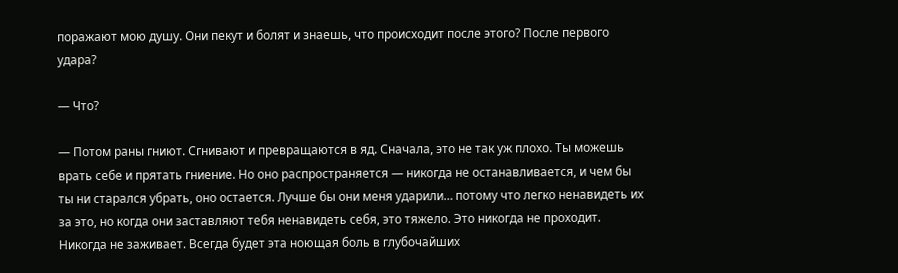поражают мою душу. Они пекут и болят и знаешь, что происходит после этого? После первого удара?

— Что?

— Потом раны гниют. Сгнивают и превращаются в яд. Сначала, это не так уж плохо. Ты можешь врать себе и прятать гниение. Но оно распространяется — никогда не останавливается, и чем бы ты ни старался убрать, оно остается. Лучше бы они меня ударили… потому что легко ненавидеть их за это, но когда они заставляют тебя ненавидеть себя, это тяжело. Это никогда не проходит. Никогда не заживает. Всегда будет эта ноющая боль в глубочайших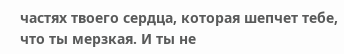частях твоего сердца, которая шепчет тебе, что ты мерзкая. И ты не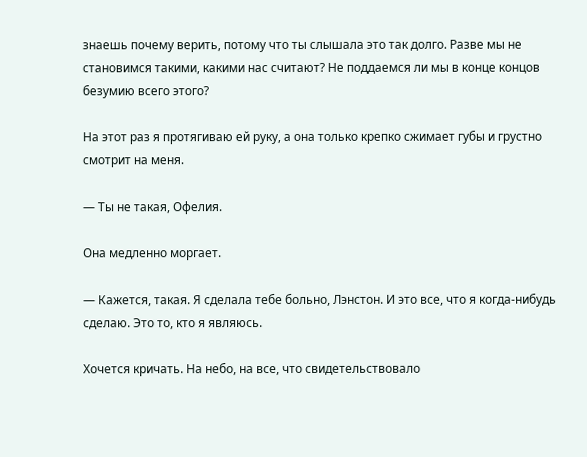знаешь почему верить, потому что ты слышала это так долго. Разве мы не становимся такими, какими нас считают? Не поддаемся ли мы в конце концов безумию всего этого?

На этот раз я протягиваю ей руку, а она только крепко сжимает губы и грустно смотрит на меня.

— Ты не такая, Офелия.

Она медленно моргает.

— Кажется, такая. Я сделала тебе больно, Лэнстон. И это все, что я когда-нибудь сделаю. Это то, кто я являюсь.

Хочется кричать. На небо, на все, что свидетельствовало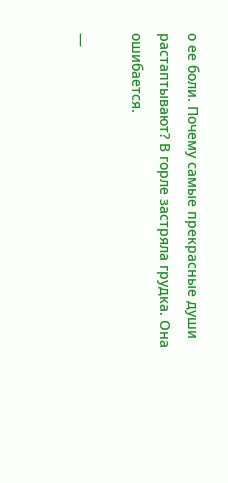о ее боли. Почему самые прекрасные души растаптывают? В горле застряла грудка. Она ошибается.

—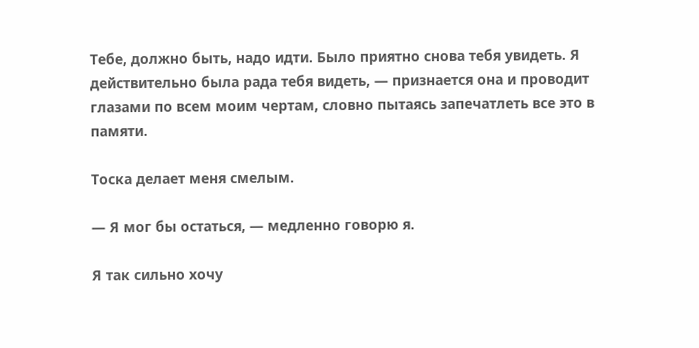Тебе, должно быть, надо идти. Было приятно снова тебя увидеть. Я действительно была рада тебя видеть, — признается она и проводит глазами по всем моим чертам, словно пытаясь запечатлеть все это в памяти.

Тоска делает меня смелым.

— Я мог бы остаться, — медленно говорю я.

Я так сильно хочу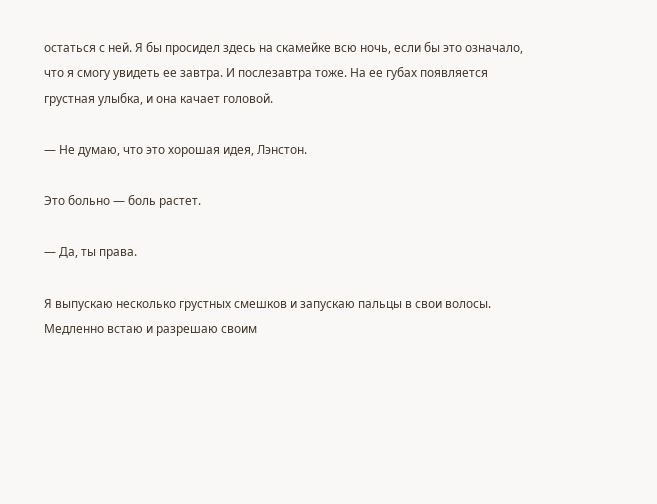остаться с ней. Я бы просидел здесь на скамейке всю ночь, если бы это означало, что я смогу увидеть ее завтра. И послезавтра тоже. На ее губах появляется грустная улыбка, и она качает головой.

— Не думаю, что это хорошая идея, Лэнстон.

Это больно — боль растет.

— Да, ты права.

Я выпускаю несколько грустных смешков и запускаю пальцы в свои волосы. Медленно встаю и разрешаю своим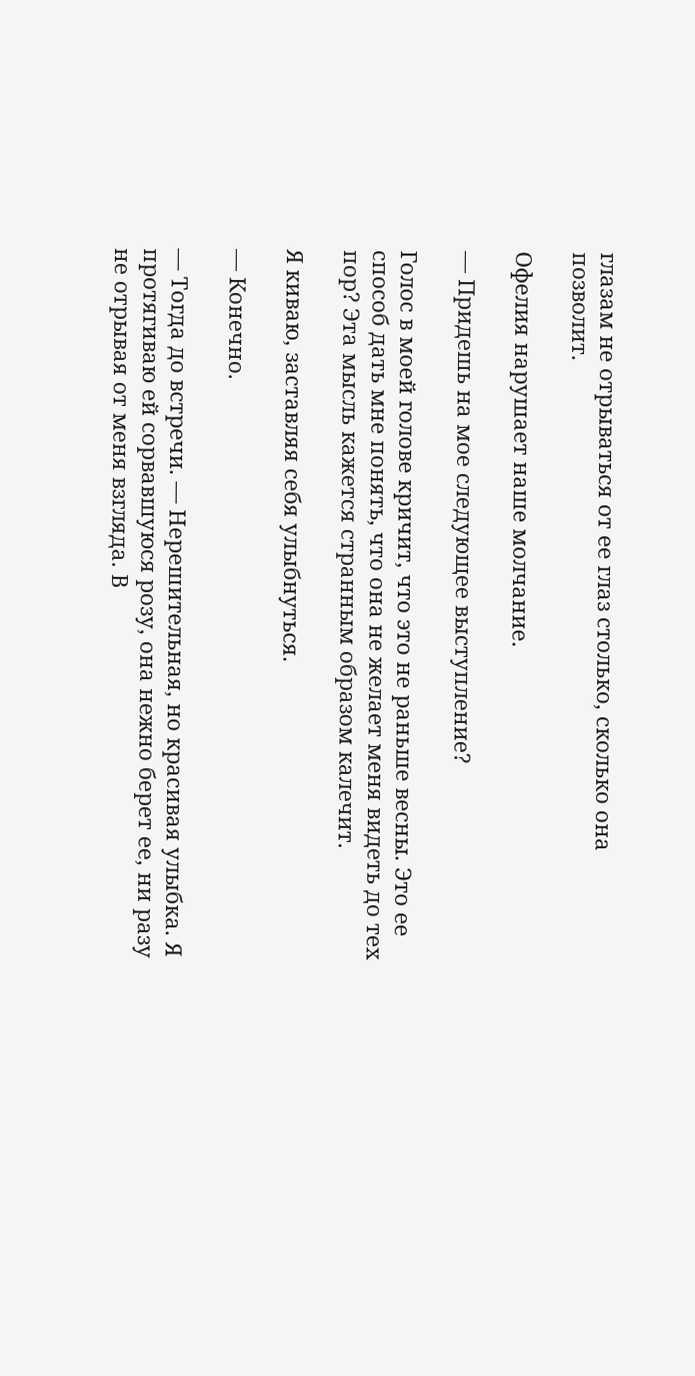глазам не отрываться от ее глаз столько, сколько она позволит.

Офелия нарушает наше молчание.

— Придешь на мое следующее выступление?

Голос в моей голове кричит, что это не раньше весны. Это ее способ дать мне понять, что она не желает меня видеть до тех пор? Эта мысль кажется странным образом калечит.

Я киваю, заставляя себя улыбнуться.

— Конечно.

— Тогда до встречи. — Нерешительная, но красивая улыбка. Я протягиваю ей сорвавшуюся розу, она нежно берет ее, ни разу не отрывая от меня взгляда. В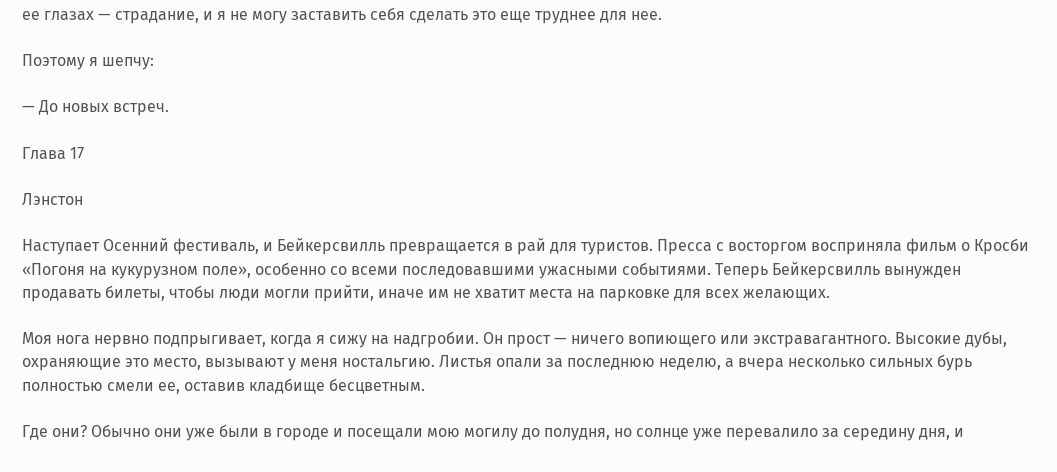ее глазах — страдание, и я не могу заставить себя сделать это еще труднее для нее.

Поэтому я шепчу:

— До новых встреч.

Глава 17

Лэнстон

Наступает Осенний фестиваль, и Бейкерсвилль превращается в рай для туристов. Пресса с восторгом восприняла фильм о Кросби «Погоня на кукурузном поле», особенно со всеми последовавшими ужасными событиями. Теперь Бейкерсвилль вынужден продавать билеты, чтобы люди могли прийти, иначе им не хватит места на парковке для всех желающих.

Моя нога нервно подпрыгивает, когда я сижу на надгробии. Он прост — ничего вопиющего или экстравагантного. Высокие дубы, охраняющие это место, вызывают у меня ностальгию. Листья опали за последнюю неделю, а вчера несколько сильных бурь полностью смели ее, оставив кладбище бесцветным.

Где они? Обычно они уже были в городе и посещали мою могилу до полудня, но солнце уже перевалило за середину дня, и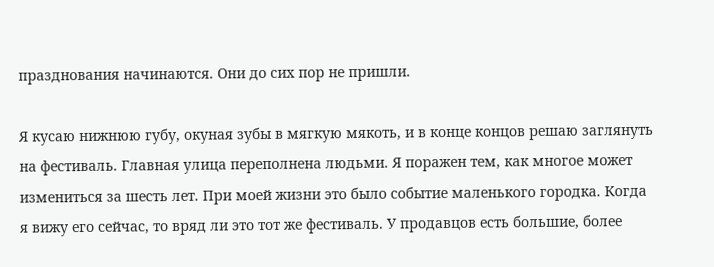празднования начинаются. Они до сих пор не пришли.

Я кусаю нижнюю губу, окуная зубы в мягкую мякоть, и в конце концов решаю заглянуть на фестиваль. Главная улица переполнена людьми. Я поражен тем, как многое может измениться за шесть лет. При моей жизни это было событие маленького городка. Когда я вижу его сейчас, то вряд ли это тот же фестиваль. У продавцов есть большие, более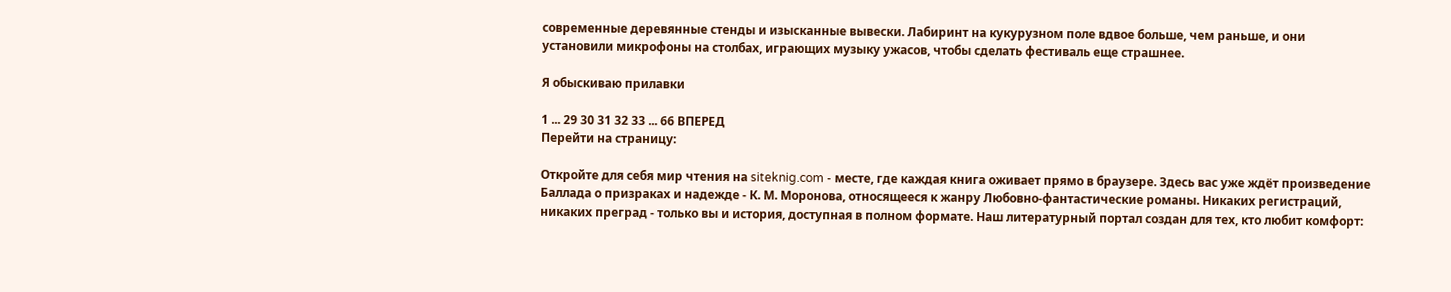современные деревянные стенды и изысканные вывески. Лабиринт на кукурузном поле вдвое больше, чем раньше, и они установили микрофоны на столбах, играющих музыку ужасов, чтобы сделать фестиваль еще страшнее.

Я обыскиваю прилавки

1 ... 29 30 31 32 33 ... 66 ВПЕРЕД
Перейти на страницу:

Откройте для себя мир чтения на siteknig.com - месте, где каждая книга оживает прямо в браузере. Здесь вас уже ждёт произведение Баллада о призраках и надежде - К. М. Моронова, относящееся к жанру Любовно-фантастические романы. Никаких регистраций, никаких преград - только вы и история, доступная в полном формате. Наш литературный портал создан для тех, кто любит комфорт: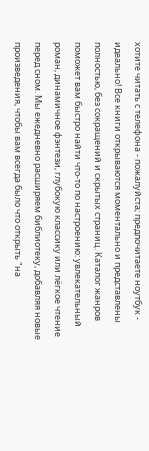хотите читать с телефона - пожалуйста; предпочитаете ноутбук - идеально! Все книги открываются моментально и представлены полностью, без сокращений и скрытых страниц. Каталог жанров поможет вам быстро найти что-то по настроению: увлекательный роман, динамичное фэнтези, глубокую классику или лёгкое чтение перед сном. Мы ежедневно расширяем библиотеку, добавляя новые произведения, чтобы вам всегда было что открыть "на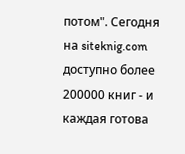потом". Сегодня на siteknig.com доступно более 200000 книг - и каждая готова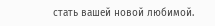стать вашей новой любимой.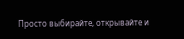Просто выбирайте, открывайте и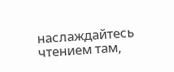наслаждайтесь чтением там,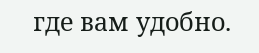где вам удобно.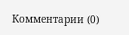Комментарии (0)